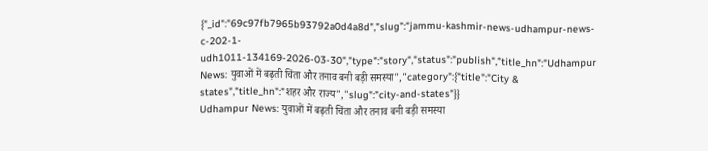{"_id":"69c97fb7965b93792a0d4a8d","slug":"jammu-kashmir-news-udhampur-news-c-202-1-udh1011-134169-2026-03-30","type":"story","status":"publish","title_hn":"Udhampur News: युवाओं में बढ़ती चिंता और तनाव बनी बड़ी समस्या","category":{"title":"City & states","title_hn":"शहर और राज्य","slug":"city-and-states"}}
Udhampur News: युवाओं में बढ़ती चिंता और तनाव बनी बड़ी समस्या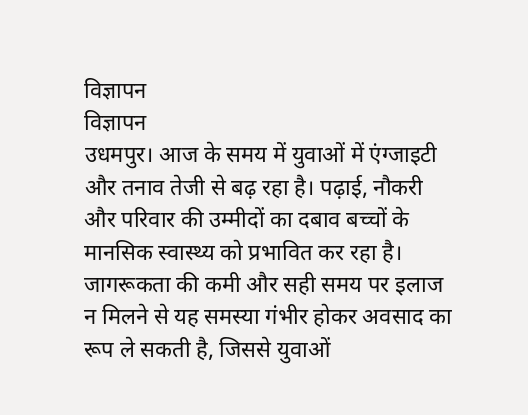विज्ञापन
विज्ञापन
उधमपुर। आज के समय में युवाओं में एंग्जाइटी और तनाव तेजी से बढ़ रहा है। पढ़ाई, नौकरी और परिवार की उम्मीदों का दबाव बच्चों के मानसिक स्वास्थ्य को प्रभावित कर रहा है। जागरूकता की कमी और सही समय पर इलाज न मिलने से यह समस्या गंभीर होकर अवसाद का रूप ले सकती है, जिससे युवाओं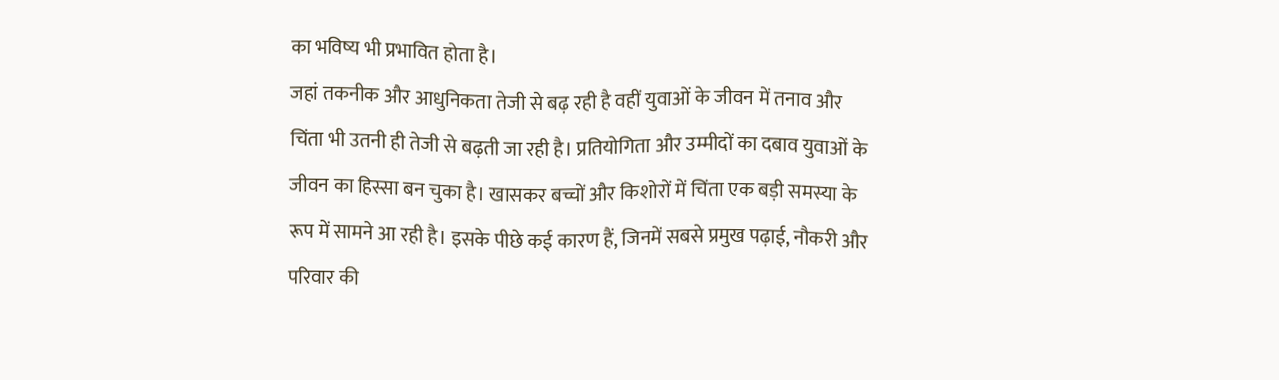का भविष्य भी प्रभावित होता है।
जहां तकनीक और आधुनिकता तेजी से बढ़ रही है वहीं युवाओं के जीवन में तनाव और चिंता भी उतनी ही तेजी से बढ़ती जा रही है। प्रतियोगिता और उम्मीदों का दबाव युवाओं के जीवन का हिस्सा बन चुका है। खासकर बच्चों और किशोरों में चिंता एक बड़ी समस्या के रूप में सामने आ रही है। इसके पीछे कई कारण हैं, जिनमें सबसे प्रमुख पढ़ाई, नौकरी और परिवार की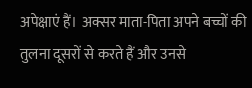अपेक्षाएं हैं। अक्सर माता-पिता अपने बच्चों की तुलना दूसरों से करते हैं और उनसे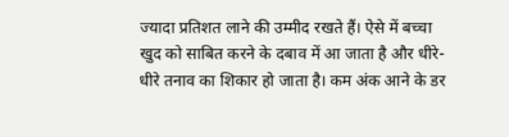ज्यादा प्रतिशत लाने की उम्मीद रखते हैं। ऐसे में बच्चा खुद को साबित करने के दबाव में आ जाता है और धीरे-धीरे तनाव का शिकार हो जाता है। कम अंक आने के डर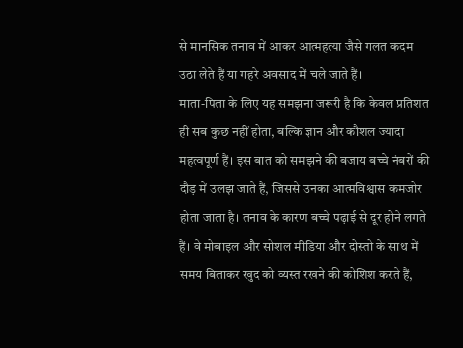से मानसिक तनाव में आकर आत्महत्या जैसे गलत कदम उठा लेते हैं या गहरे अवसाद में चले जाते हैं।
माता-पिता के लिए यह समझना जरूरी है कि केवल प्रतिशत ही सब कुछ नहीं होता, बल्कि ज्ञान और कौशल ज्यादा महत्वपूर्ण हैं। इस बात को समझने की बजाय बच्चे नंबरों की दौड़ में उलझ जाते हैं, जिससे उनका आत्मविश्वास कमजोर होता जाता है। तनाव के कारण बच्चे पढ़ाई से दूर होने लगते हैं। वे मोबाइल और सोशल मीडिया और दोस्तो के साथ में समय बिताकर खुद को व्यस्त रखने की कोशिश करते हैं,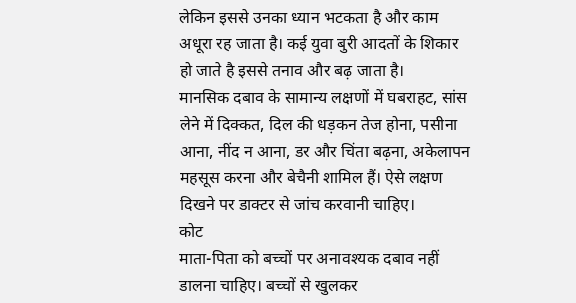लेकिन इससे उनका ध्यान भटकता है और काम अधूरा रह जाता है। कई युवा बुरी आदतों के शिकार हो जाते है इससे तनाव और बढ़ जाता है।
मानसिक दबाव के सामान्य लक्षणों में घबराहट, सांस लेने में दिक्कत, दिल की धड़कन तेज होना, पसीना आना, नींद न आना, डर और चिंता बढ़ना, अकेलापन महसूस करना और बेचैनी शामिल हैं। ऐसे लक्षण दिखने पर डाक्टर से जांच करवानी चाहिए।
कोट
माता-पिता को बच्चों पर अनावश्यक दबाव नहीं डालना चाहिए। बच्चों से खुलकर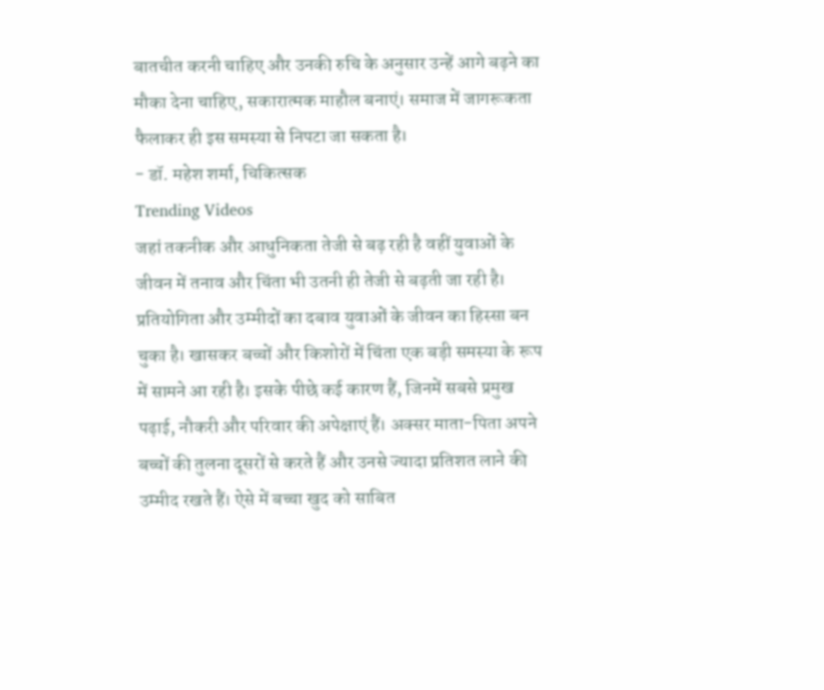बातचीत करनी चाहिए और उनकी रुचि के अनुसार उन्हें आगे बढ़ने का मौका देना चाहिए, सकारात्मक माहौल बनाएं। समाज में जागरूकता फैलाकर ही इस समस्या से निपटा जा सकता है।
- डॉ. महेश शर्मा, चिकित्सक
Trending Videos
जहां तकनीक और आधुनिकता तेजी से बढ़ रही है वहीं युवाओं के जीवन में तनाव और चिंता भी उतनी ही तेजी से बढ़ती जा रही है। प्रतियोगिता और उम्मीदों का दबाव युवाओं के जीवन का हिस्सा बन चुका है। खासकर बच्चों और किशोरों में चिंता एक बड़ी समस्या के रूप में सामने आ रही है। इसके पीछे कई कारण हैं, जिनमें सबसे प्रमुख पढ़ाई, नौकरी और परिवार की अपेक्षाएं हैं। अक्सर माता-पिता अपने बच्चों की तुलना दूसरों से करते हैं और उनसे ज्यादा प्रतिशत लाने की उम्मीद रखते हैं। ऐसे में बच्चा खुद को साबित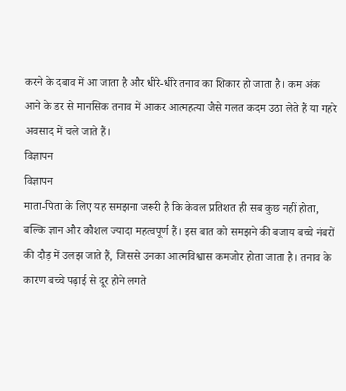करने के दबाव में आ जाता है और धीरे-धीरे तनाव का शिकार हो जाता है। कम अंक आने के डर से मानसिक तनाव में आकर आत्महत्या जैसे गलत कदम उठा लेते हैं या गहरे अवसाद में चले जाते हैं।
विज्ञापन
विज्ञापन
माता-पिता के लिए यह समझना जरूरी है कि केवल प्रतिशत ही सब कुछ नहीं होता, बल्कि ज्ञान और कौशल ज्यादा महत्वपूर्ण हैं। इस बात को समझने की बजाय बच्चे नंबरों की दौड़ में उलझ जाते हैं, जिससे उनका आत्मविश्वास कमजोर होता जाता है। तनाव के कारण बच्चे पढ़ाई से दूर होने लगते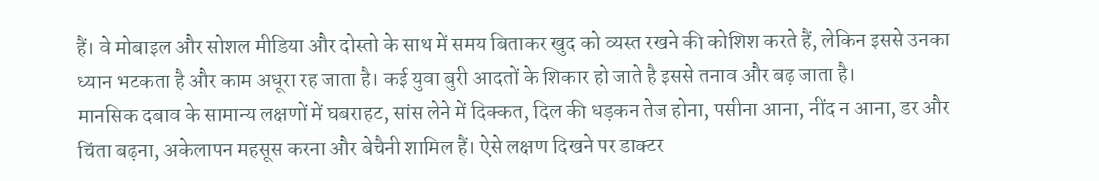हैं। वे मोबाइल और सोशल मीडिया और दोस्तो के साथ में समय बिताकर खुद को व्यस्त रखने की कोशिश करते हैं, लेकिन इससे उनका ध्यान भटकता है और काम अधूरा रह जाता है। कई युवा बुरी आदतों के शिकार हो जाते है इससे तनाव और बढ़ जाता है।
मानसिक दबाव के सामान्य लक्षणों में घबराहट, सांस लेने में दिक्कत, दिल की धड़कन तेज होना, पसीना आना, नींद न आना, डर और चिंता बढ़ना, अकेलापन महसूस करना और बेचैनी शामिल हैं। ऐसे लक्षण दिखने पर डाक्टर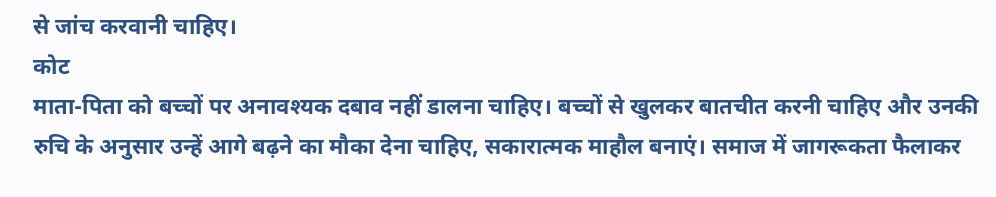से जांच करवानी चाहिए।
कोट
माता-पिता को बच्चों पर अनावश्यक दबाव नहीं डालना चाहिए। बच्चों से खुलकर बातचीत करनी चाहिए और उनकी रुचि के अनुसार उन्हें आगे बढ़ने का मौका देना चाहिए, सकारात्मक माहौल बनाएं। समाज में जागरूकता फैलाकर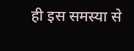ही इस समस्या से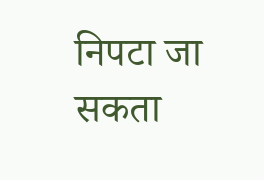निपटा जा सकता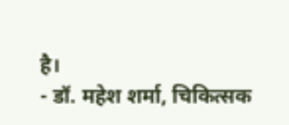है।
- डॉ. महेश शर्मा, चिकित्सक